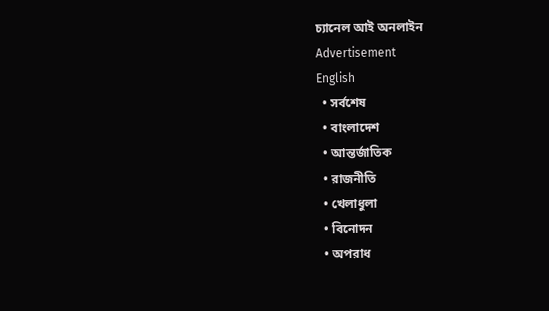চ্যানেল আই অনলাইন
Advertisement
English
  • সর্বশেষ
  • বাংলাদেশ
  • আন্তর্জাতিক
  • রাজনীতি
  • খেলাধুলা
  • বিনোদন
  • অপরাধ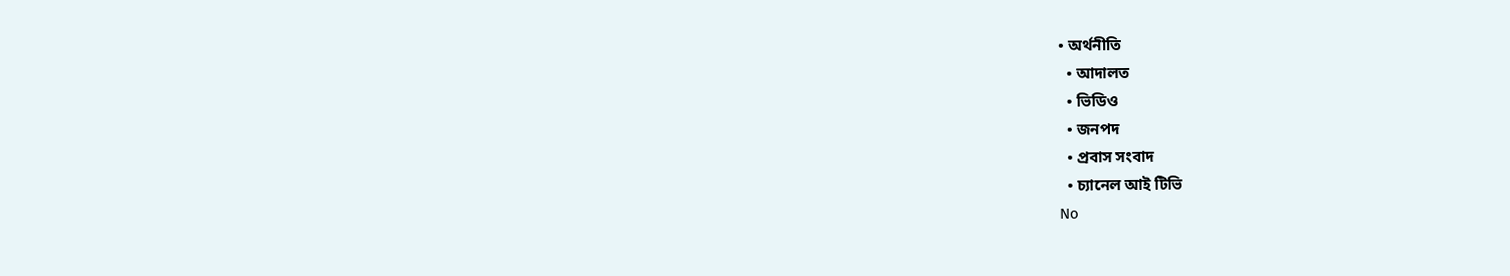• অর্থনীতি
  • আদালত
  • ভিডিও
  • জনপদ
  • প্রবাস সংবাদ
  • চ্যানেল আই টিভি
No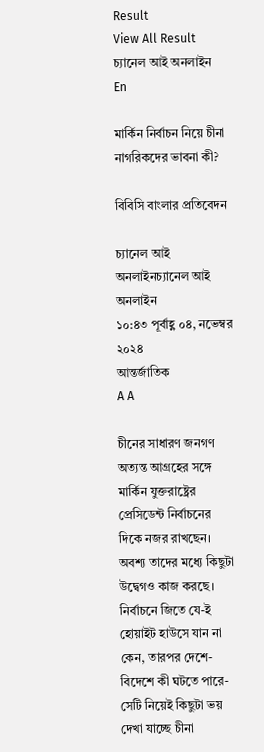Result
View All Result
চ্যানেল আই অনলাইন
En

মার্কিন নির্বাচন নিয়ে চীনা নাগরিকদের ভাবনা কী?

বিবিসি বাংলার প্রতিবেদন

চ্যানেল আই অনলাইনচ্যানেল আই অনলাইন
১০:৪৩ পূর্বাহ্ণ ০৪, নভেম্বর ২০২৪
আন্তর্জাতিক
A A

চীনের সাধারণ জনগণ অত্যন্ত আগ্রহের সঙ্গে মার্কিন যুক্তরাষ্ট্রের প্রেসিডেন্ট নির্বাচনের দিকে নজর রাখছেন। অবশ্য তাদের মধ্যে কিছুটা উদ্বেগও কাজ করছে। নির্বাচনে জিতে যে-ই হোয়াইট হাউসে যান না কেন, তারপর দেশে-বিদেশে কী ঘটতে পারে-সেটি নিয়েই কিছুটা ভয় দেখা যাচ্ছে চীনা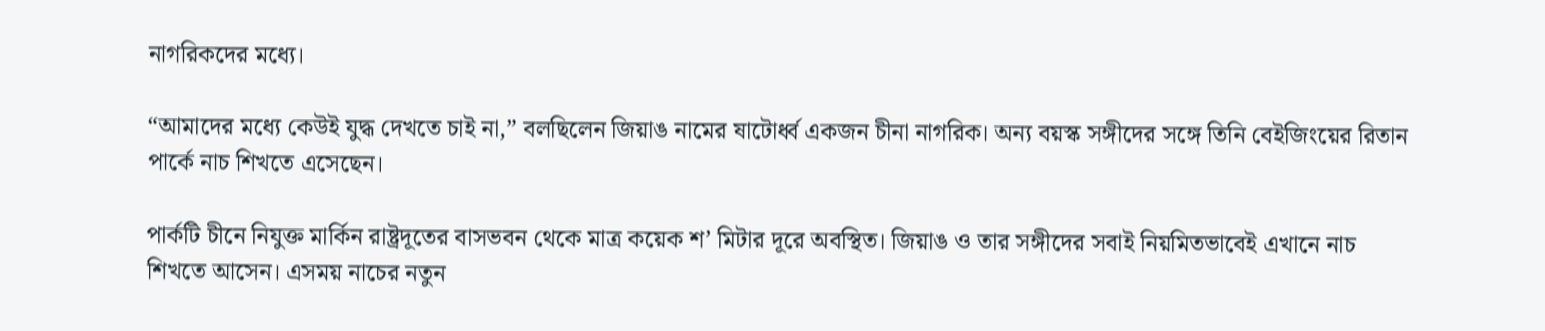নাগরিকদের মধ্যে।

“আমাদের মধ্যে কেউই যুদ্ধ দেখতে চাই না,” বলছিলেন জিয়াঙ নামের ষাটোর্ধ্ব একজন চীনা নাগরিক। অন্য বয়স্ক সঙ্গীদের সঙ্গে তিনি বেইজিংয়ের রিতান পার্কে নাচ শিখতে এসেছেন।

পার্কটি চীনে নিযুক্ত মার্কিন রাষ্ট্রদূতের বাসভবন থেকে মাত্র কয়েক শ’ মিটার দূরে অবস্থিত। জিয়াঙ ও তার সঙ্গীদের সবাই নিয়মিতভাবেই এখানে নাচ শিখতে আসেন। এসময় নাচের নতুন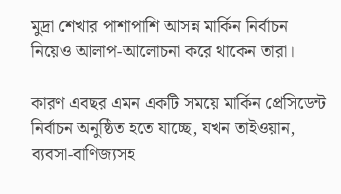মুদ্রা শেখার পাশাপাশি আসন্ন মার্কিন নির্বাচন নিয়েও আলাপ-আলোচনা করে থাকেন তারা।

কারণ এবছর এমন একটি সময়ে মার্কিন প্রেসিডেন্ট নির্বাচন অনুষ্ঠিত হতে যাচ্ছে, যখন তাইওয়ান, ব্যবসা-বাণিজ্যসহ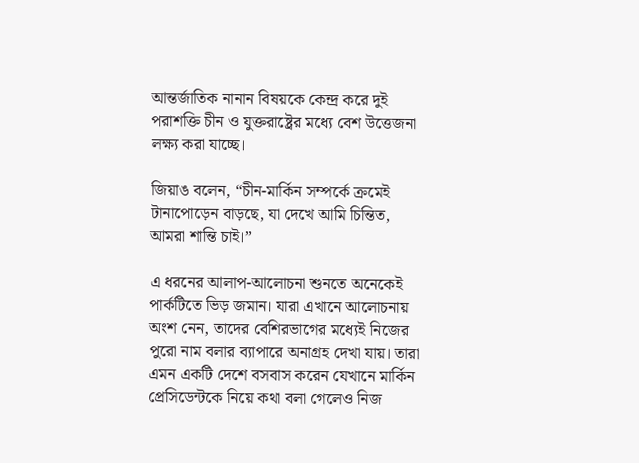আন্তর্জাতিক নানান বিষয়কে কেন্দ্র করে দুই পরাশক্তি চীন ও যুক্তরাষ্ট্রের মধ্যে বেশ উত্তেজনা লক্ষ্য করা যাচ্ছে।

জিয়াঙ বলেন, “চীন-মার্কিন সম্পর্কে ক্রমেই টানাপোড়েন বাড়ছে, যা দেখে আমি চিন্তিত, আমরা শান্তি চাই।”

এ ধরনের আলাপ-আলোচনা শুনতে অনেকেই পার্কটিতে ভিড় জমান। যারা এখানে আলোচনায় অংশ নেন, তাদের বেশিরভাগের মধ্যেই নিজের পুরো নাম বলার ব্যাপারে অনাগ্রহ দেখা যায়। তারা এমন একটি দেশে বসবাস করেন যেখানে মার্কিন প্রেসিডেন্টকে নিয়ে কথা বলা গেলেও নিজ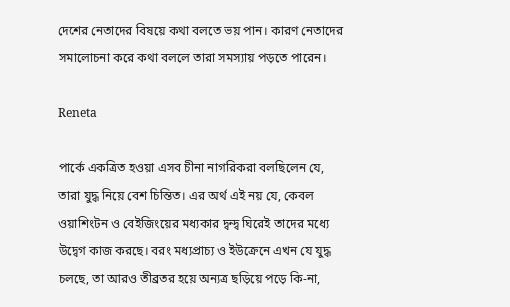দেশের নেতাদের বিষয়ে কথা বলতে ভয় পান। কারণ নেতাদের সমালোচনা করে কথা বললে তারা সমস্যায় পড়তে পারেন।

Reneta

পার্কে একত্রিত হওয়া এসব চীনা নাগরিকরা বলছিলেন যে, তারা যুদ্ধ নিয়ে বেশ চিন্তিত। এর অর্থ এই নয় যে, কেবল ওয়াশিংটন ও বেইজিংয়ের মধ্যকার দ্বন্দ্ব ঘিরেই তাদের মধ্যে উদ্বেগ কাজ করছে। বরং মধ্যপ্রাচ্য ও ইউক্রেনে এখন যে যুদ্ধ চলছে, তা আরও তীব্রতর হয়ে অন্যত্র ছড়িয়ে পড়ে কি-না,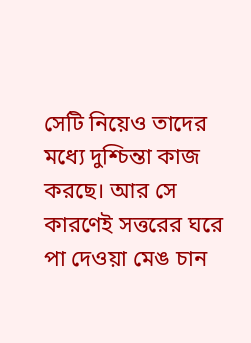সেটি নিয়েও তাদের মধ্যে দুশ্চিন্তা কাজ করছে। আর সে কারণেই সত্তরের ঘরে পা দেওয়া মেঙ চান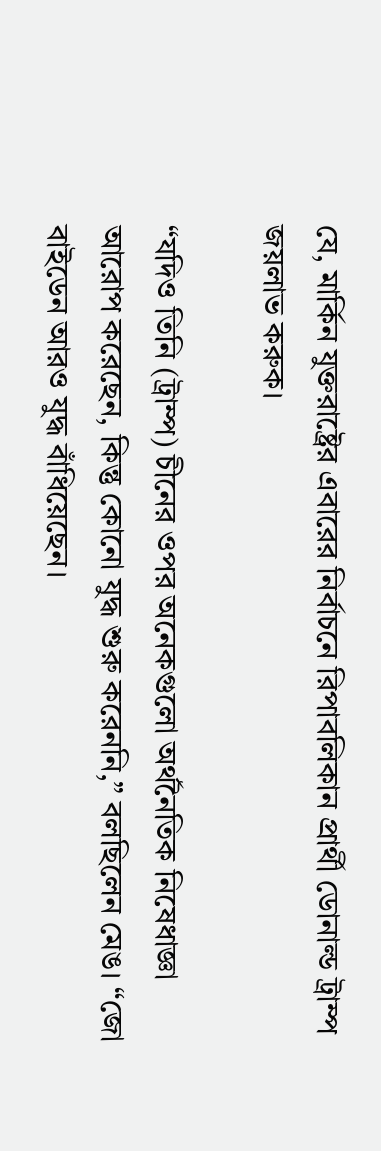যে, মার্কিন যুক্তরাষ্ট্রের এবারের নির্বাচনে রিপাবলিকান প্রার্থী ডোনাল্ড ট্রাম্প জয়লাভ করুক।

“যদিও তিনি (ট্রাম্প) চীনের ওপর অনেকগুলো অর্থনৈতিক নিষেধাজ্ঞা আরোপ করেছেন, কিন্তু কোনো যুদ্ধ শুরু করেননি,” বলছিলেন মেঙ। “জো বাইডেন আরও যুদ্ধ বাঁধিয়েছেন।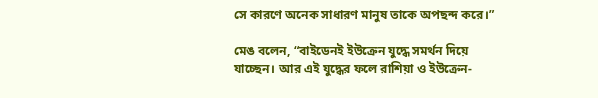সে কারণে অনেক সাধারণ মানুষ তাকে অপছন্দ করে।”

মেঙ বলেন, “বাইডেনই ইউক্রেন যুদ্ধে সমর্থন দিয়ে যাচ্ছেন। আর এই যুদ্ধের ফলে রাশিয়া ও ইউক্রেন-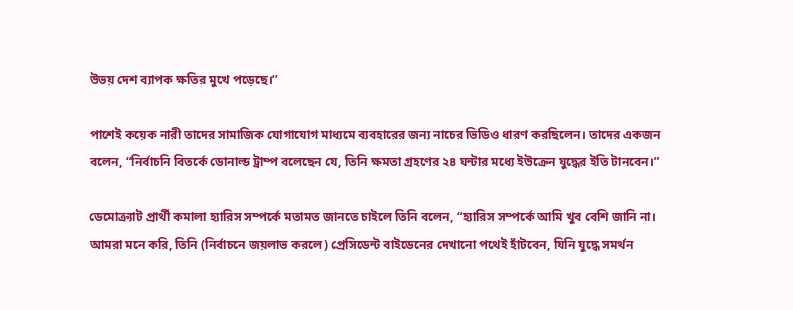উভয় দেশ ব্যাপক ক্ষতির মুখে পড়েছে।’’

পাশেই কয়েক নারী তাদের সামাজিক যোগাযোগ মাধ্যমে ব্যবহারের জন্য নাচের ভিডিও ধারণ করছিলেন। তাদের একজন বলেন, “নির্বাচনি বিতর্কে ডোনাল্ড ট্রাম্প বলেছেন যে, তিনি ক্ষমতা গ্রহণের ২৪ ঘন্টার মধ্যে ইউক্রেন যুদ্ধের ইতি টানবেন।”

ডেমোক্র্যাট প্রার্থী কমালা হ্যারিস সম্পর্কে মতামত জানতে চাইলে তিনি বলেন, “হ্যারিস সম্পর্কে আমি খুব বেশি জানি না। আমরা মনে করি, তিনি (নির্বাচনে জয়লাভ করলে) প্রেসিডেন্ট বাইডেনের দেখানো পথেই হাঁটবেন, যিনি যুদ্ধে সমর্থন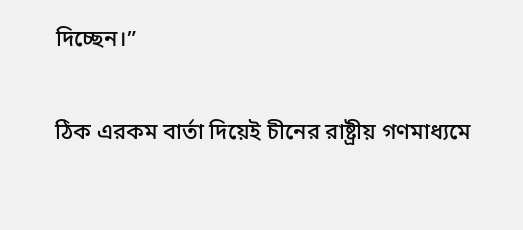দিচ্ছেন।”

ঠিক এরকম বার্তা দিয়েই চীনের রাষ্ট্রীয় গণমাধ্যমে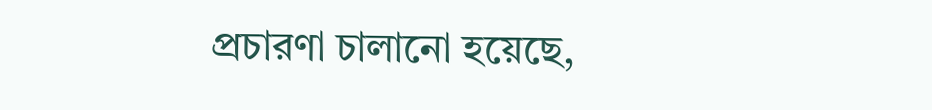প্রচারণা চালানো হয়েছে,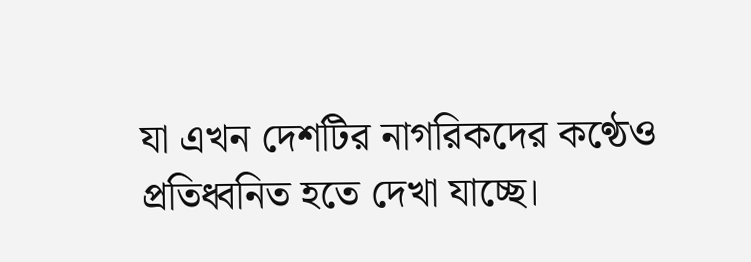যা এখন দেশটির নাগরিকদের কণ্ঠেও প্রতিধ্বনিত হতে দেখা যাচ্ছে।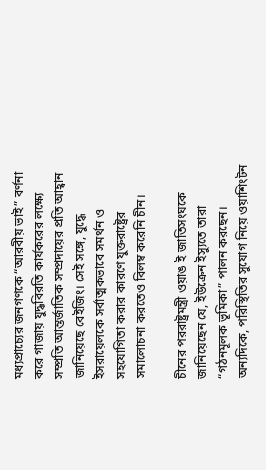মধ্যপ্রাচ্যের জনগণকে “আরবীয় ভাই” বর্ণনা করে গাজায় যুদ্ধবিরতি কার্যকরের লক্ষ্যে সম্প্রতি আন্তর্জাতিক সম্প্রদায়ের প্রতি আহ্বান জানিয়েছে বেইজিং। সেই সঙ্গে, যুদ্ধে ইসরায়েলকে সর্বাত্মকভাবে সমর্থন ও সহযোগিতা করার কারণে যুক্তরাষ্ট্রের সমালোচনা করতেও বিলম্ব করেনি চীন।

চীনের পররাষ্ট্রমন্ত্রী ওয়াঙ ই জাতিসংঘকে জানিয়েছেন যে, ইউক্রেন ইস্যুতে তারা “গঠনমূলক ভূমিকা” পালন করছেন। অন্যদিকে, পরিস্থিতির সুযোগ নিয়ে ওয়াশিংটন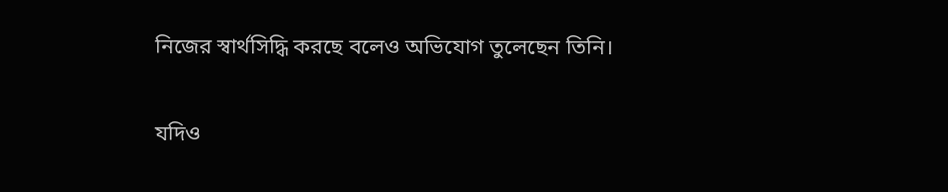নিজের স্বার্থসিদ্ধি করছে বলেও অভিযোগ তুলেছেন তিনি।

যদিও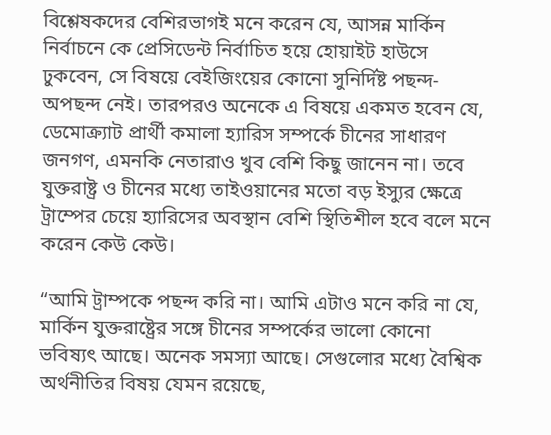বিশ্লেষকদের বেশিরভাগই মনে করেন যে, আসন্ন মার্কিন নির্বাচনে কে প্রেসিডেন্ট নির্বাচিত হয়ে হোয়াইট হাউসে ঢুকবেন, সে বিষয়ে বেইজিংয়ের কোনো সুনির্দিষ্ট পছন্দ-অপছন্দ নেই। তারপরও অনেকে এ বিষয়ে একমত হবেন যে, ডেমোক্র্যাট প্রার্থী কমালা হ্যারিস সম্পর্কে চীনের সাধারণ জনগণ, এমনকি নেতারাও খুব বেশি কিছু জানেন না। তবে যুক্তরাষ্ট্র ও চীনের মধ্যে তাইওয়ানের মতো বড় ইস্যুর ক্ষেত্রে ট্রাম্পের চেয়ে হ্যারিসের অবস্থান বেশি স্থিতিশীল হবে বলে মনে করেন কেউ কেউ।

“আমি ট্রাম্পকে পছন্দ করি না। আমি এটাও মনে করি না যে, মার্কিন যুক্তরাষ্ট্রের সঙ্গে চীনের সম্পর্কের ভালো কোনো ভবিষ্যৎ আছে। অনেক সমস্যা আছে। সেগুলোর মধ্যে বৈশ্বিক অর্থনীতির বিষয় যেমন রয়েছে,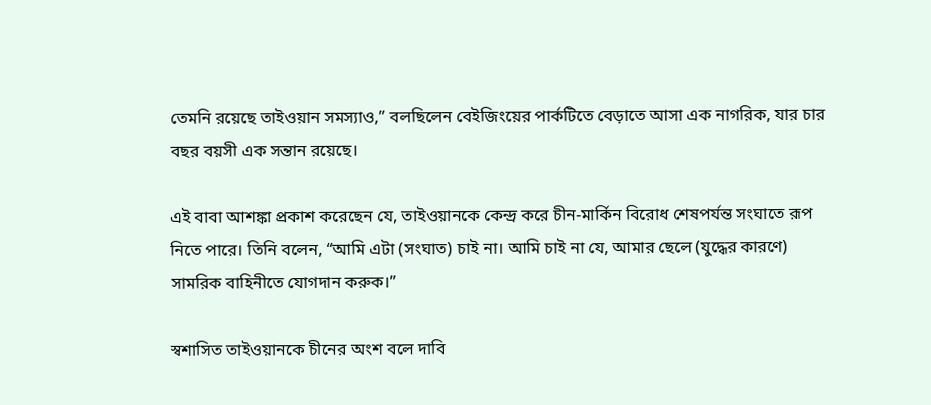তেমনি রয়েছে তাইওয়ান সমস্যাও,” বলছিলেন বেইজিংয়ের পার্কটিতে বেড়াতে আসা এক নাগরিক, যার চার বছর বয়সী এক সন্তান রয়েছে।

এই বাবা আশঙ্কা প্রকাশ করেছেন যে, তাইওয়ানকে কেন্দ্র করে চীন-মার্কিন বিরোধ শেষপর্যন্ত সংঘাতে রূপ নিতে পারে। তিনি বলেন, “আমি এটা (সংঘাত) চাই না। আমি চাই না যে, আমার ছেলে (যুদ্ধের কারণে) সামরিক বাহিনীতে যোগদান করুক।”

স্বশাসিত তাইওয়ানকে চীনের অংশ বলে দাবি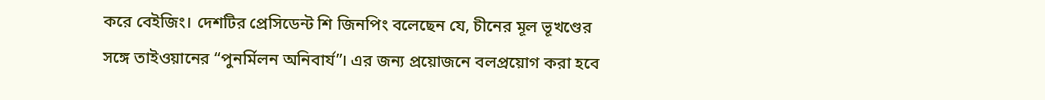করে বেইজিং। দেশটির প্রেসিডেন্ট শি জিনপিং বলেছেন যে, চীনের মূল ভূখণ্ডের সঙ্গে তাইওয়ানের “পুনর্মিলন অনিবার্য”। এর জন্য প্রয়োজনে বলপ্রয়োগ করা হবে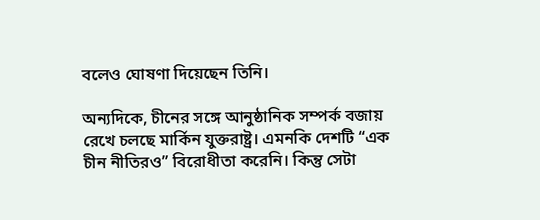বলেও ঘোষণা দিয়েছেন তিনি।

অন্যদিকে, চীনের সঙ্গে আনুষ্ঠানিক সম্পর্ক বজায় রেখে চলছে মার্কিন যুক্তরাষ্ট্র। এমনকি দেশটি “এক চীন নীতিরও” বিরোধীতা করেনি। কিন্তু সেটা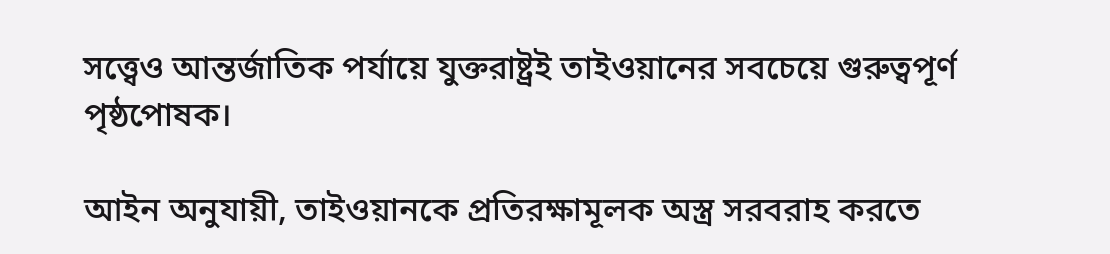সত্ত্বেও আন্তর্জাতিক পর্যায়ে যুক্তরাষ্ট্রই তাইওয়ানের সবচেয়ে গুরুত্বপূর্ণ পৃষ্ঠপোষক।

আইন অনুযায়ী, তাইওয়ানকে প্রতিরক্ষামূলক অস্ত্র সরবরাহ করতে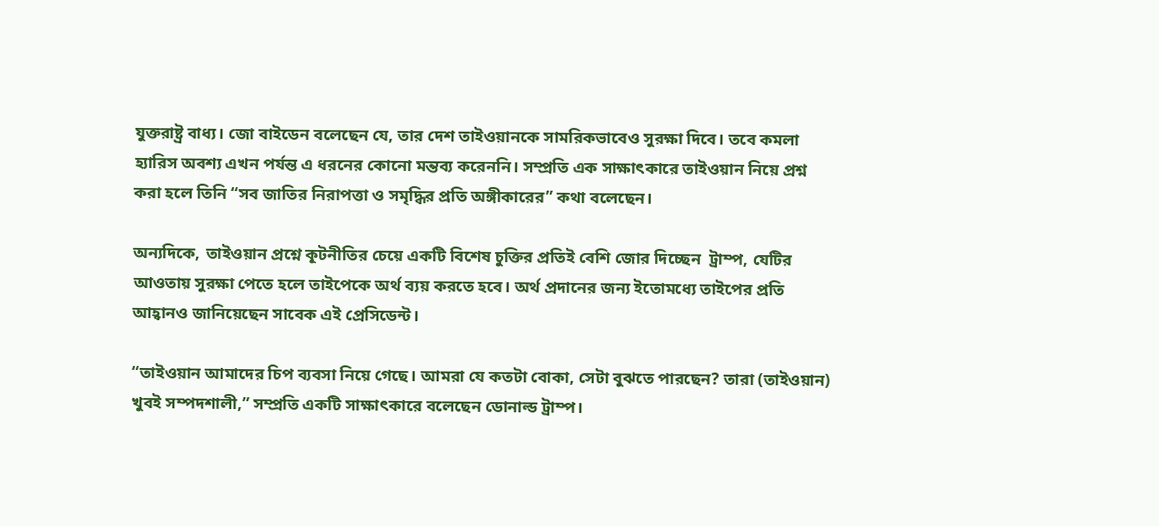যুক্তরাষ্ট্র বাধ্য। জো বাইডেন বলেছেন যে, তার দেশ তাইওয়ানকে সামরিকভাবেও সুরক্ষা দিবে। তবে কমলা হ্যারিস অবশ্য এখন পর্যন্ত এ ধরনের কোনো মন্তব্য করেননি। সম্প্রতি এক সাক্ষাৎকারে তাইওয়ান নিয়ে প্রশ্ন করা হলে তিনি “সব জাতির নিরাপত্তা ও সমৃদ্ধির প্রতি অঙ্গীকারের” কথা বলেছেন।

অন্যদিকে, তাইওয়ান প্রশ্নে কূটনীতির চেয়ে একটি বিশেষ চুক্তির প্রতিই বেশি জোর দিচ্ছেন  ট্রাম্প, যেটির আওতায় সুরক্ষা পেতে হলে তাইপেকে অর্থ ব্যয় করতে হবে। অর্থ প্রদানের জন্য ইতোমধ্যে তাইপের প্রতি আহ্বানও জানিয়েছেন সাবেক এই প্রেসিডেন্ট।

“তাইওয়ান আমাদের চিপ ব্যবসা নিয়ে গেছে। আমরা যে কতটা বোকা, সেটা বুঝতে পারছেন? তারা (তাইওয়ান) খুবই সম্পদশালী,” সম্প্রতি একটি সাক্ষাৎকারে বলেছেন ডোনাল্ড ট্রাম্প।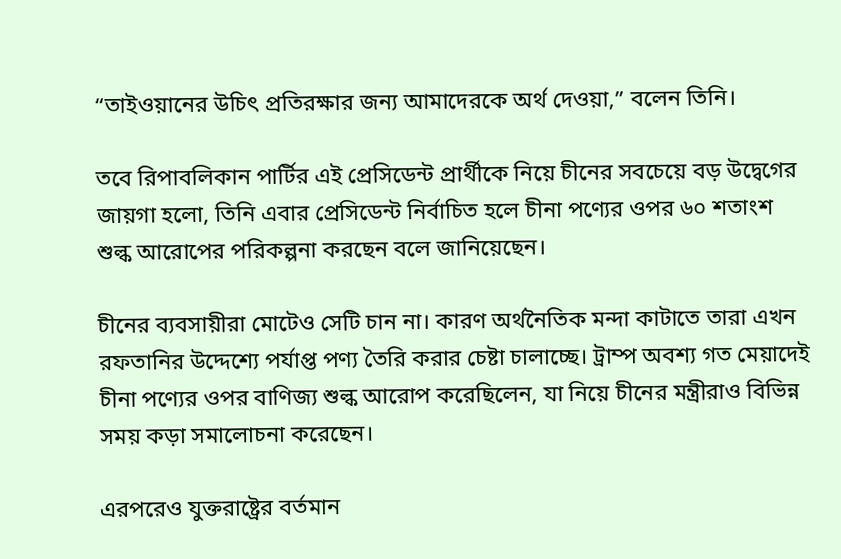“তাইওয়ানের উচিৎ প্রতিরক্ষার জন্য আমাদেরকে অর্থ দেওয়া,” বলেন তিনি।

তবে রিপাবলিকান পার্টির এই প্রেসিডেন্ট প্রার্থীকে নিয়ে চীনের সবচেয়ে বড় উদ্বেগের জায়গা হলো, তিনি এবার প্রেসিডেন্ট নির্বাচিত হলে চীনা পণ্যের ওপর ৬০ শতাংশ শুল্ক আরোপের পরিকল্পনা করছেন বলে জানিয়েছেন।

চীনের ব্যবসায়ীরা মোটেও সেটি চান না। কারণ অর্থনৈতিক মন্দা কাটাতে তারা এখন রফতানির উদ্দেশ্যে পর্যাপ্ত পণ্য তৈরি করার চেষ্টা চালাচ্ছে। ট্রাম্প অবশ্য গত মেয়াদেই চীনা পণ্যের ওপর বাণিজ্য শুল্ক আরোপ করেছিলেন, যা নিয়ে চীনের মন্ত্রীরাও বিভিন্ন সময় কড়া সমালোচনা করেছেন।

এরপরেও যুক্তরাষ্ট্রের বর্তমান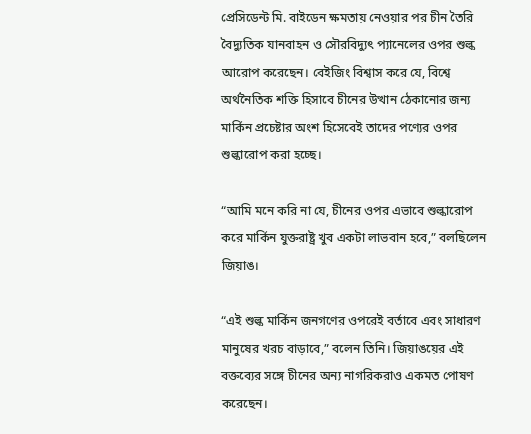প্রেসিডেন্ট মি. বাইডেন ক্ষমতায় নেওয়ার পর চীন তৈরি বৈদ্যুতিক যানবাহন ও সৌরবিদ্যুৎ প্যানেলের ওপর শুল্ক আরোপ করেছেন। বেইজিং বিশ্বাস করে যে, বিশ্বে অর্থনৈতিক শক্তি হিসাবে চীনের উত্থান ঠেকানোর জন্য মার্কিন প্রচেষ্টার অংশ হিসেবেই তাদের পণ্যের ওপর শুল্কারোপ করা হচ্ছে।

“আমি মনে করি না যে, চীনের ওপর এভাবে শুল্কারোপ করে মার্কিন যুক্তরাষ্ট্র খুব একটা লাভবান হবে,” বলছিলেন জিয়াঙ।

“এই শুল্ক মার্কিন জনগণের ওপরেই বর্তাবে এবং সাধারণ মানুষের খরচ বাড়াবে,” বলেন তিনি। জিয়াঙয়ের এই বক্তব্যের সঙ্গে চীনের অন্য নাগরিকরাও একমত পোষণ করেছেন।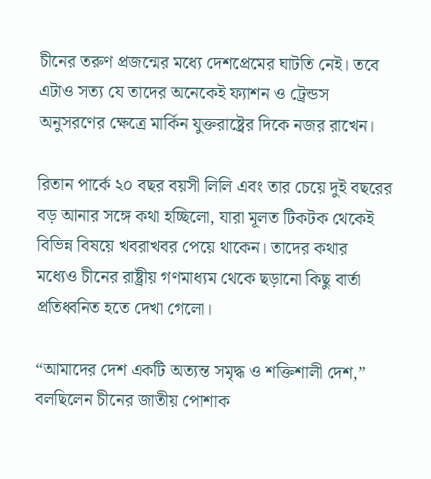চীনের তরুণ প্রজন্মের মধ্যে দেশপ্রেমের ঘাটতি নেই। তবে এটাও সত্য যে তাদের অনেকেই ফ্যাশন ও ট্রেন্ডস অনুসরণের ক্ষেত্রে মার্কিন যুক্তরাষ্ট্রের দিকে নজর রাখেন।

রিতান পার্কে ২০ বছর বয়সী লিলি এবং তার চেয়ে দুই বছরের বড় আনার সঙ্গে কথা হচ্ছিলো, যারা মূলত টিকটক থেকেই বিভিন্ন বিষয়ে খবরাখবর পেয়ে থাকেন। তাদের কথার মধ্যেও চীনের রাষ্ট্রীয় গণমাধ্যম থেকে ছড়ানো কিছু বার্তা প্রতিধ্বনিত হতে দেখা গেলো।

“আমাদের দেশ একটি অত্যন্ত সমৃদ্ধ ও শক্তিশালী দেশ,” বলছিলেন চীনের জাতীয় পোশাক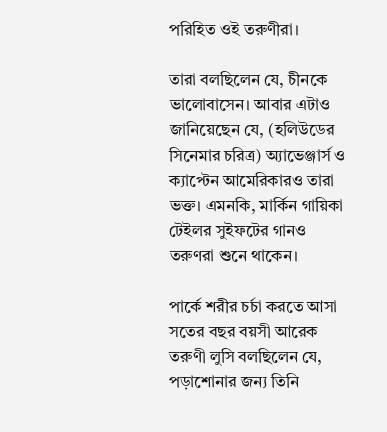পরিহিত ওই তরুণীরা।

তারা বলছিলেন যে, চীনকে ভালোবাসেন। আবার এটাও জানিয়েছেন যে, (হলিউডের সিনেমার চরিত্র) অ্যাভেঞ্জার্স ও ক্যাপ্টেন আমেরিকারও তারা ভক্ত। এমনকি, মার্কিন গায়িকা টেইলর সুইফটের গানও তরুণরা শুনে থাকেন।

পার্কে শরীর চর্চা করতে আসা সতের বছর বয়সী আরেক তরুণী লুসি বলছিলেন যে, পড়াশোনার জন্য তিনি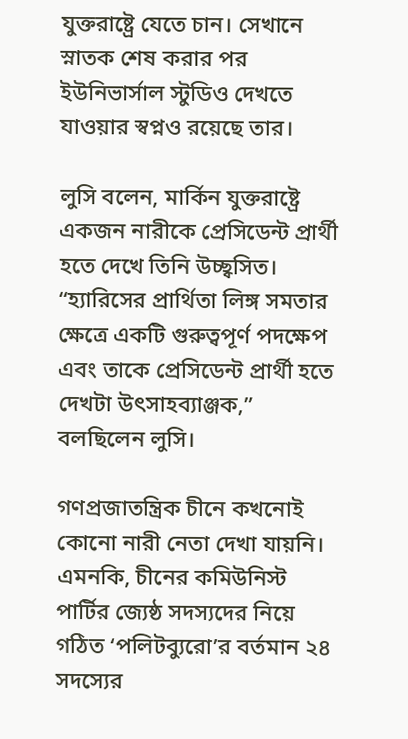যুক্তরাষ্ট্রে যেতে চান। সেখানে স্নাতক শেষ করার পর ইউনিভার্সাল স্টুডিও দেখতে যাওয়ার স্বপ্নও রয়েছে তার।

লুসি বলেন, মার্কিন যুক্তরাষ্ট্রে একজন নারীকে প্রেসিডেন্ট প্রার্থী হতে দেখে তিনি উচ্ছ্বসিত। “হ্যারিসের প্রার্থিতা লিঙ্গ সমতার ক্ষেত্রে একটি গুরুত্বপূর্ণ পদক্ষেপ এবং তাকে প্রেসিডেন্ট প্রার্থী হতে দেখটা উৎসাহব্যাঞ্জক,” বলছিলেন লুসি।

গণপ্রজাতন্ত্রিক চীনে কখনোই কোনো নারী নেতা দেখা যায়নি। এমনকি, চীনের কমিউনিস্ট পার্টির জ্যেষ্ঠ সদস্যদের নিয়ে গঠিত ‘পলিটব্যুরো’র বর্তমান ২৪ সদস্যের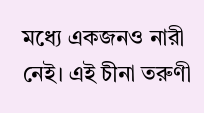মধ্যে একজনও নারী নেই। এই চীনা তরুণী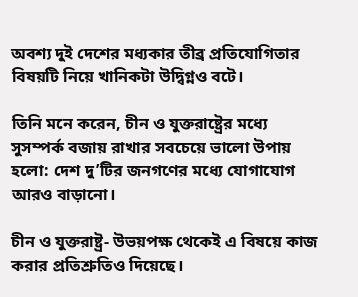অবশ্য দুই দেশের মধ্যকার তীব্র প্রতিযোগিতার বিষয়টি নিয়ে খানিকটা উদ্বিগ্নও বটে।

তিনি মনে করেন, চীন ও যুক্তরাষ্ট্রের মধ্যে সুসম্পর্ক বজায় রাখার সবচেয়ে ভালো উপায় হলো: দেশ দু’টির জনগণের মধ্যে যোগাযোগ আরও বাড়ানো।

চীন ও যুক্তরাষ্ট্র- উভয়পক্ষ থেকেই এ বিষয়ে কাজ করার প্রতিশ্রুতিও দিয়েছে।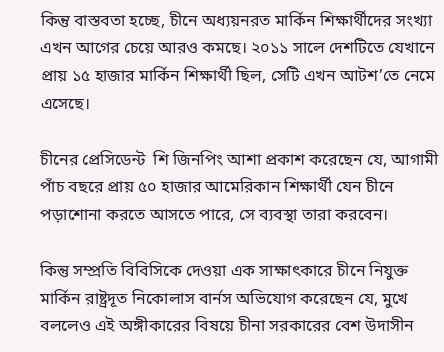কিন্তু বাস্তবতা হচ্ছে, চীনে অধ্যয়নরত মার্কিন শিক্ষার্থীদের সংখ্যা এখন আগের চেয়ে আরও কমছে। ২০১১ সালে দেশটিতে যেখানে প্রায় ১৫ হাজার মার্কিন শিক্ষার্থী ছিল, সেটি এখন আটশ’তে নেমে এসেছে।

চীনের প্রেসিডেন্ট  শি জিনপিং আশা প্রকাশ করেছেন যে, আগামী পাঁচ বছরে প্রায় ৫০ হাজার আমেরিকান শিক্ষার্থী যেন চীনে পড়াশোনা করতে আসতে পারে, সে ব্যবস্থা তারা করবেন।

কিন্তু সম্প্রতি বিবিসিকে দেওয়া এক সাক্ষাৎকারে চীনে নিযুক্ত মার্কিন রাষ্ট্রদূত নিকোলাস বার্নস অভিযোগ করেছেন যে, মুখে বললেও এই অঙ্গীকারের বিষয়ে চীনা সরকারের বেশ উদাসীন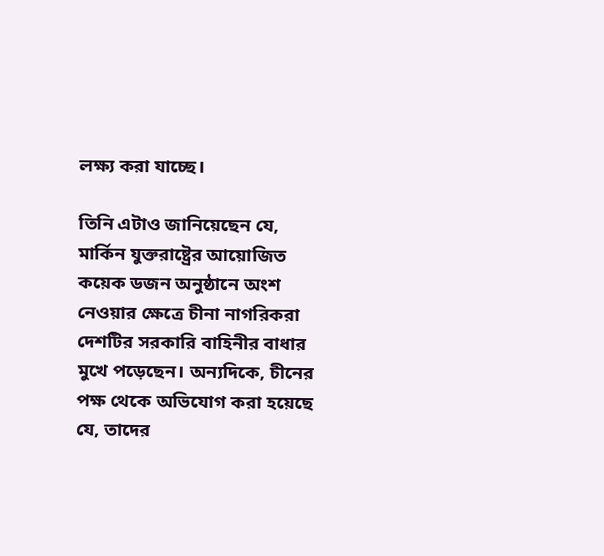লক্ষ্য করা যাচ্ছে।

তিনি এটাও জানিয়েছেন যে, মার্কিন যুক্তরাষ্ট্রের আয়োজিত কয়েক ডজন অনুষ্ঠানে অংশ নেওয়ার ক্ষেত্রে চীনা নাগরিকরা দেশটির সরকারি বাহিনীর বাধার মুখে পড়েছেন। অন্যদিকে, চীনের পক্ষ থেকে অভিযোগ করা হয়েছে যে, তাদের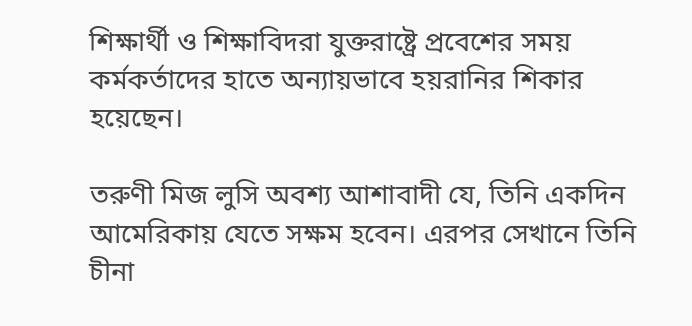শিক্ষার্থী ও শিক্ষাবিদরা যুক্তরাষ্ট্রে প্রবেশের সময় কর্মকর্তাদের হাতে অন্যায়ভাবে হয়রানির শিকার হয়েছেন।

তরুণী মিজ লুসি অবশ্য আশাবাদী যে, তিনি একদিন আমেরিকায় যেতে সক্ষম হবেন। এরপর সেখানে তিনি চীনা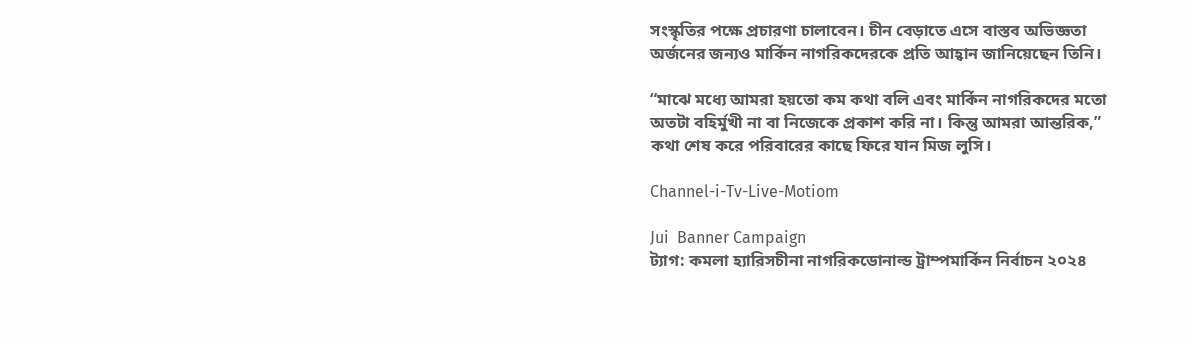সংস্কৃতির পক্ষে প্রচারণা চালাবেন। চীন বেড়াতে এসে বাস্তব অভিজ্ঞতা অর্জনের জন্যও মার্কিন নাগরিকদেরকে প্রতি আহ্বান জানিয়েছেন তিনি।

“মাঝে মধ্যে আমরা হয়তো কম কথা বলি এবং মার্কিন নাগরিকদের মতো অতটা বহির্মুখী না বা নিজেকে প্রকাশ করি না। কিন্তু আমরা আন্তরিক,” কথা শেষ করে পরিবারের কাছে ফিরে যান মিজ লুসি।

Channel-i-Tv-Live-Motiom

Jui  Banner Campaign
ট্যাগ: কমলা হ্যারিসচীনা নাগরিকডোনাল্ড ট্রাম্পমার্কিন নির্বাচন ২০২৪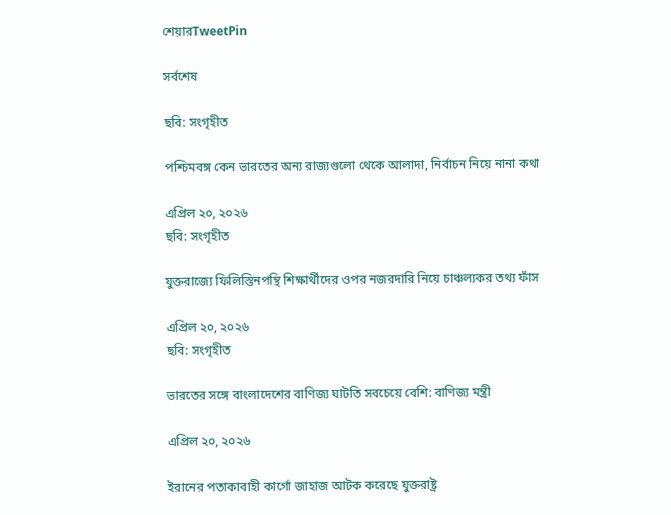শেয়ারTweetPin

সর্বশেষ

ছবি: সংগৃহীত

পশ্চিমবঙ্গ কেন ভারতের অন্য রাজ্যগুলো থেকে আলাদা, নির্বাচন নিয়ে নানা কথা

এপ্রিল ২০, ২০২৬
ছবি: সংগৃহীত

যুক্তরাজ্যে ফিলিস্তিনপন্থি শিক্ষার্থীদের ওপর নজরদারি নিয়ে চাঞ্চল্যকর তথ্য ফাঁস

এপ্রিল ২০, ২০২৬
ছবি: সংগৃহীত

ভারতের সঙ্গে বাংলাদেশের বাণিজ্য ঘাটতি সবচেয়ে বেশি: বাণিজ্য মন্ত্রী

এপ্রিল ২০, ২০২৬

ইরানের পতাকাবাহী কার্গো জাহাজ আটক করেছে যুক্তরাষ্ট্র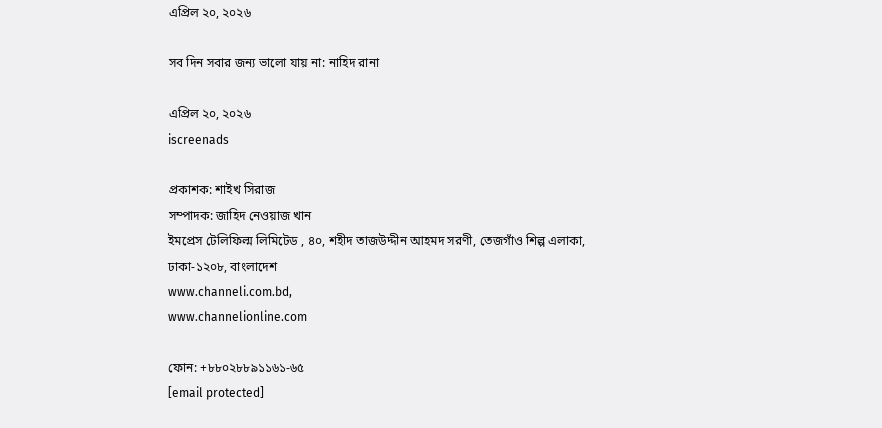এপ্রিল ২০, ২০২৬

সব দিন সবার জন্য ভালো যায় না: নাহিদ রানা

এপ্রিল ২০, ২০২৬
iscreenads

প্রকাশক: শাইখ সিরাজ
সম্পাদক: জাহিদ নেওয়াজ খান
ইমপ্রেস টেলিফিল্ম লিমিটেড , ৪০, শহীদ তাজউদ্দীন আহমদ সরণী, তেজগাঁও শিল্প এলাকা, ঢাকা-১২০৮, বাংলাদেশ
www.channeli.com.bd,
www.channelionline.com

ফোন: +৮৮০২৮৮৯১১৬১-৬৫
[email protected]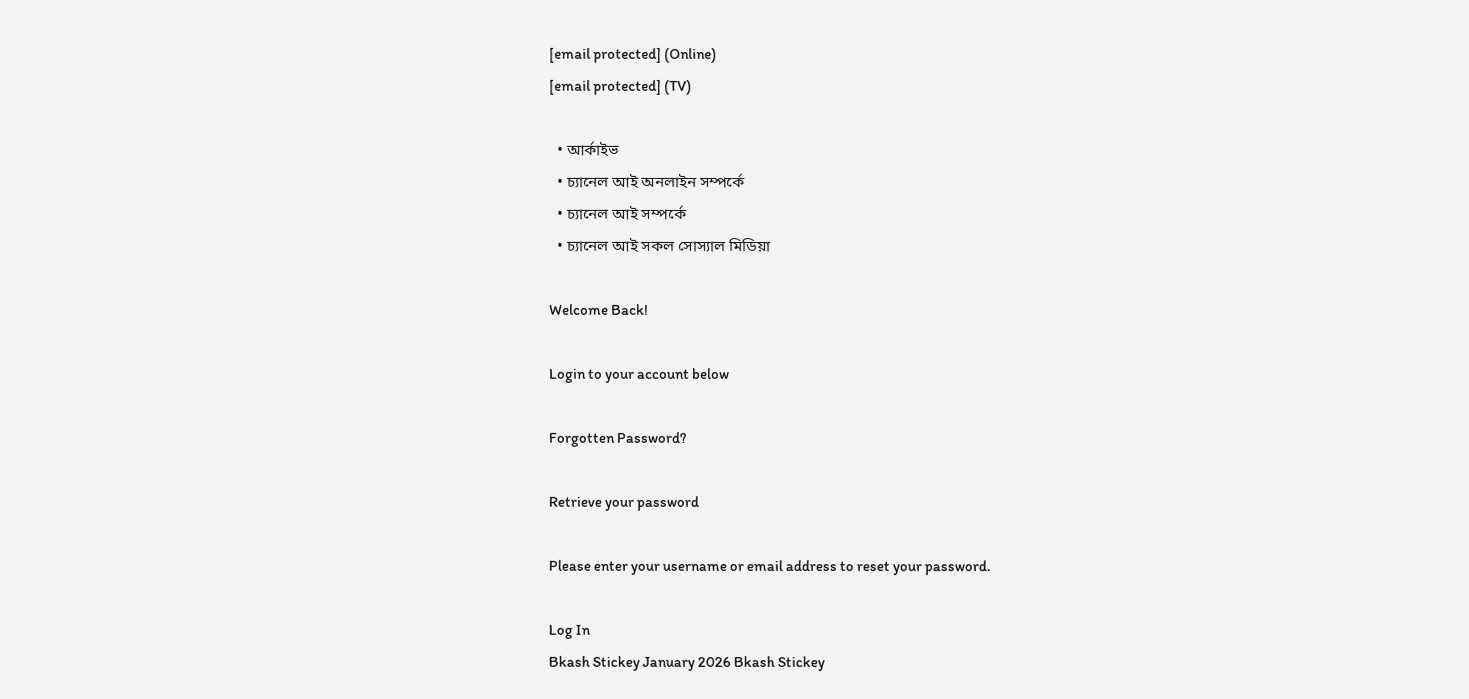[email protected] (Online)
[email protected] (TV)

  • আর্কাইভ
  • চ্যানেল আই অনলাইন সম্পর্কে
  • চ্যানেল আই সম্পর্কে
  • চ্যানেল আই সকল সোস্যাল মিডিয়া

Welcome Back!

Login to your account below

Forgotten Password?

Retrieve your password

Please enter your username or email address to reset your password.

Log In
Bkash Stickey January 2026 Bkash Stickey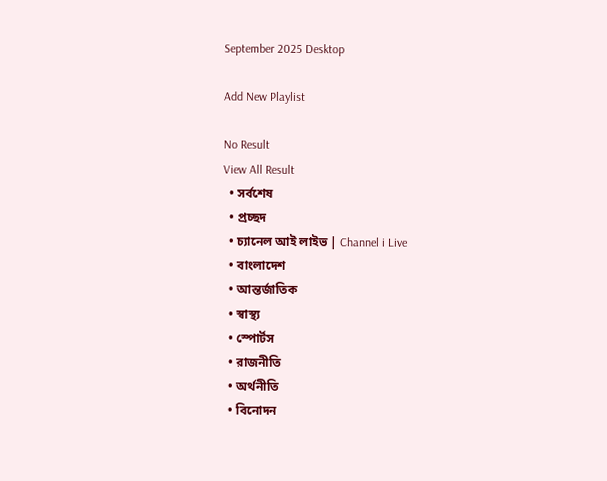September 2025 Desktop

Add New Playlist

No Result
View All Result
  • সর্বশেষ
  • প্রচ্ছদ
  • চ্যানেল আই লাইভ | Channel i Live
  • বাংলাদেশ
  • আন্তর্জাতিক
  • স্বাস্থ্য
  • স্পোর্টস
  • রাজনীতি
  • অর্থনীতি
  • বিনোদন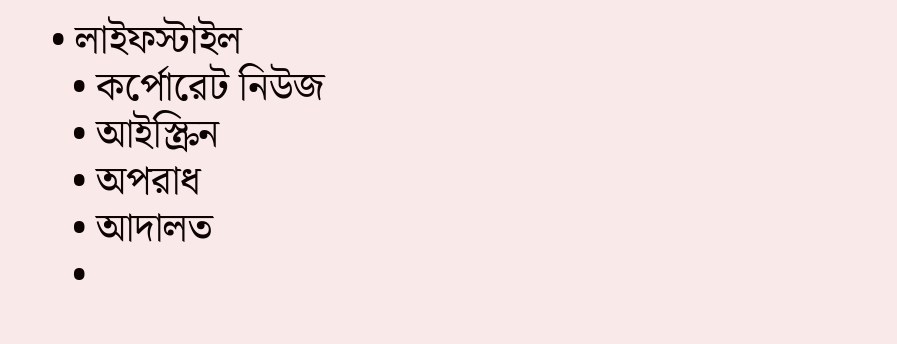• লাইফস্টাইল
  • কর্পোরেট নিউজ
  • আইস্ক্রিন
  • অপরাধ
  • আদালত
  •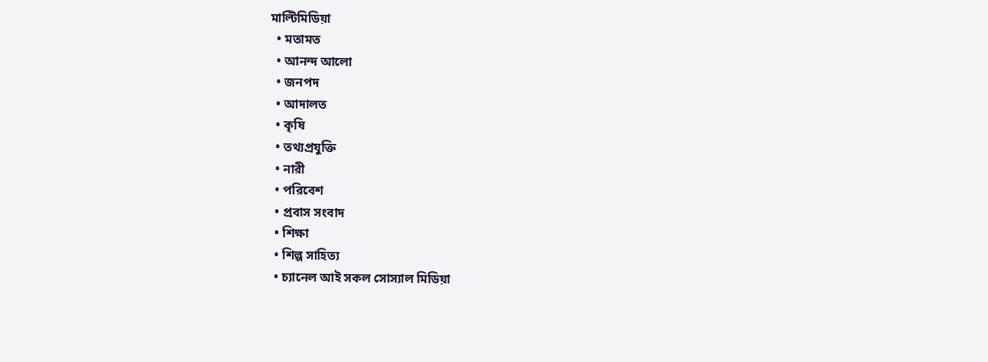মাল্টিমিডিয়া
  • মতামত
  • আনন্দ আলো
  • জনপদ
  • আদালত
  • কৃষি
  • তথ্যপ্রযুক্তি
  • নারী
  • পরিবেশ
  • প্রবাস সংবাদ
  • শিক্ষা
  • শিল্প সাহিত্য
  • চ্যানেল আই সকল সোস্যাল মিডিয়া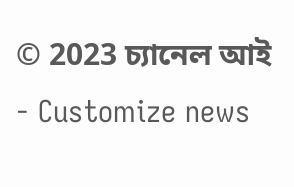© 2023 চ্যানেল আই - Customize news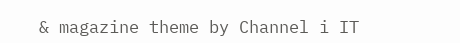& magazine theme by Channel i IT